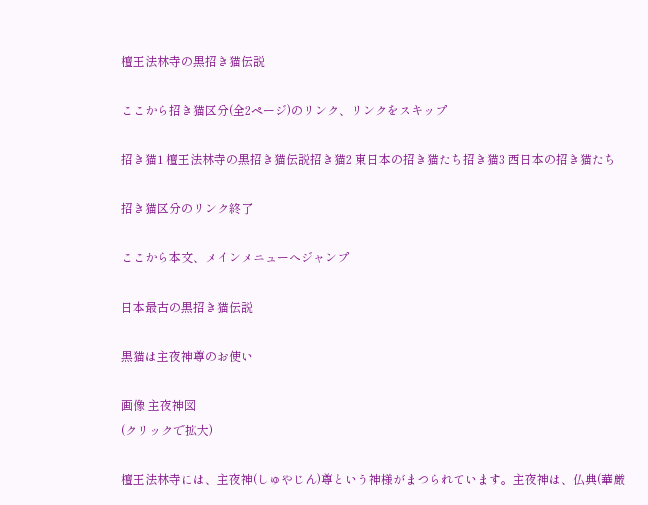檀王法林寺の黒招き猫伝説

ここから招き猫区分(全2ページ)のリンク、リンクをスキップ

招き猫1 檀王法林寺の黒招き猫伝説招き猫2 東日本の招き猫たち招き猫3 西日本の招き猫たち

招き猫区分のリンク終了

ここから本文、メインメニューへジャンプ

日本最古の黒招き猫伝説

黒猫は主夜神尊のお使い

画像 主夜神図
(クリックで拡大)

檀王法林寺には、主夜神(しゅやじん)尊という神様がまつられています。主夜神は、仏典(華厳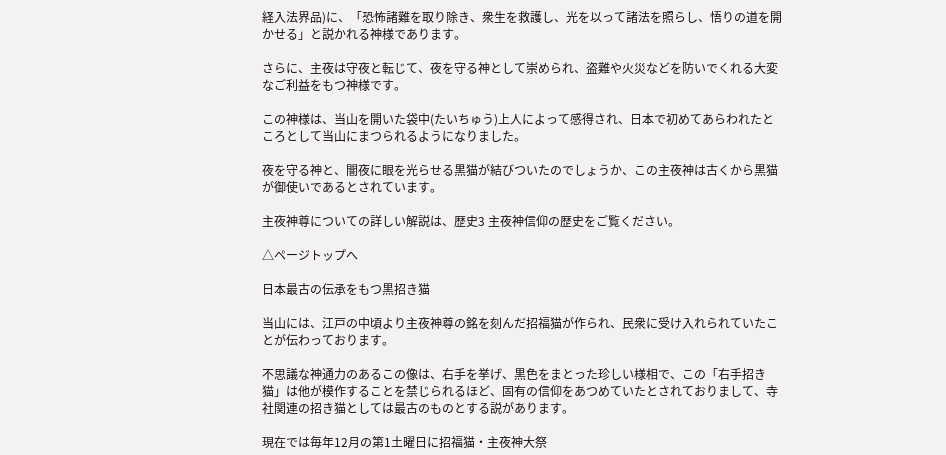経入法界品)に、「恐怖諸難を取り除き、衆生を救護し、光を以って諸法を照らし、悟りの道を開かせる」と説かれる神様であります。

さらに、主夜は守夜と転じて、夜を守る神として崇められ、盗難や火災などを防いでくれる大変なご利益をもつ神様です。

この神様は、当山を開いた袋中(たいちゅう)上人によって感得され、日本で初めてあらわれたところとして当山にまつられるようになりました。

夜を守る神と、闇夜に眼を光らせる黒猫が結びついたのでしょうか、この主夜神は古くから黒猫が御使いであるとされています。

主夜神尊についての詳しい解説は、歴史3 主夜神信仰の歴史をご覧ください。

△ページトップへ

日本最古の伝承をもつ黒招き猫

当山には、江戸の中頃より主夜神尊の銘を刻んだ招福猫が作られ、民衆に受け入れられていたことが伝わっております。

不思議な神通力のあるこの像は、右手を挙げ、黒色をまとった珍しい様相で、この「右手招き猫」は他が模作することを禁じられるほど、固有の信仰をあつめていたとされておりまして、寺社関連の招き猫としては最古のものとする説があります。

現在では毎年12月の第1土曜日に招福猫・主夜神大祭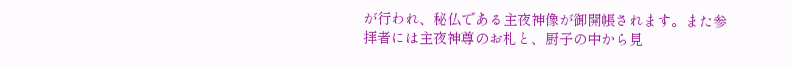が行われ、秘仏である主夜神像が御開帳されます。また参拝者には主夜神尊のお札と、厨子の中から見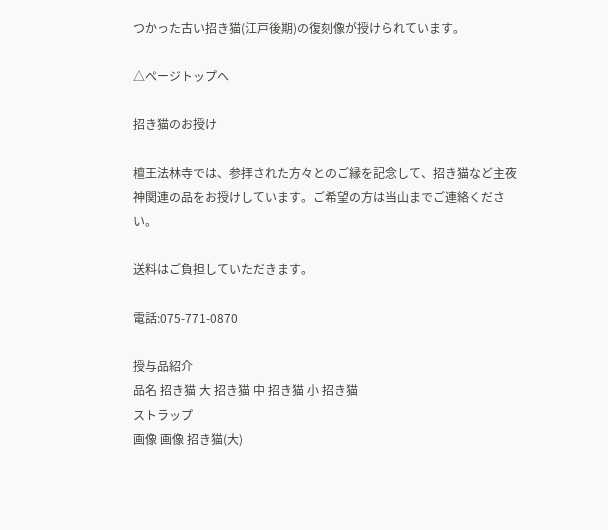つかった古い招き猫(江戸後期)の復刻像が授けられています。

△ページトップへ

招き猫のお授け

檀王法林寺では、参拝された方々とのご縁を記念して、招き猫など主夜神関連の品をお授けしています。ご希望の方は当山までご連絡ください。

送料はご負担していただきます。

電話:075-771-0870

授与品紹介
品名 招き猫 大 招き猫 中 招き猫 小 招き猫
ストラップ
画像 画像 招き猫(大)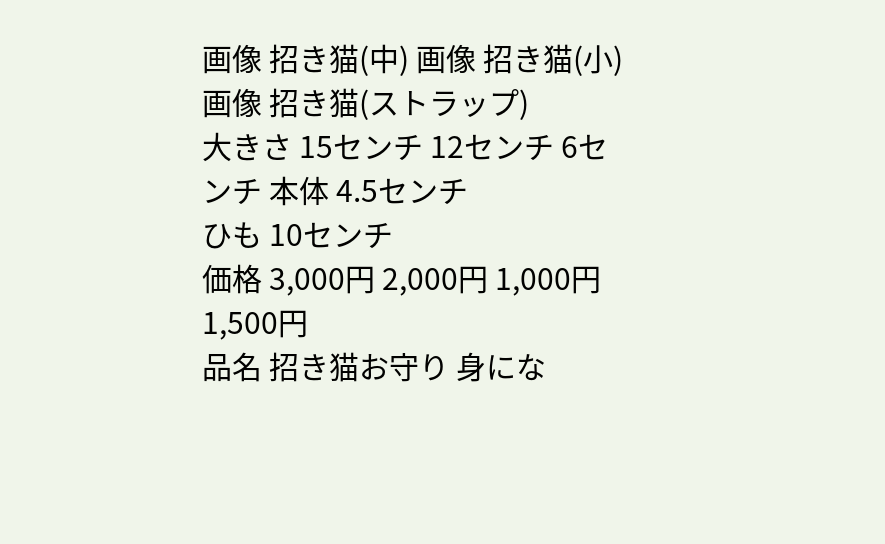画像 招き猫(中) 画像 招き猫(小) 画像 招き猫(ストラップ)
大きさ 15センチ 12センチ 6センチ 本体 4.5センチ
ひも 10センチ
価格 3,000円 2,000円 1,000円 1,500円
品名 招き猫お守り 身にな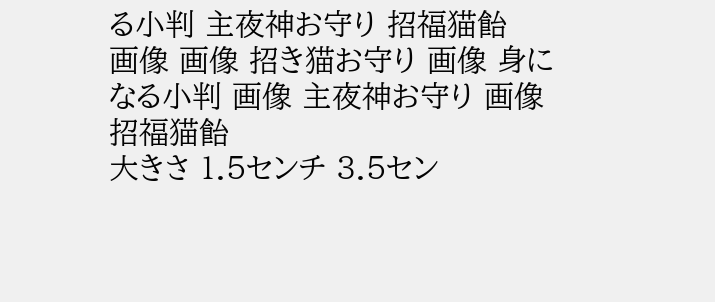る小判 主夜神お守り 招福猫飴
画像 画像 招き猫お守り 画像 身になる小判 画像 主夜神お守り 画像 招福猫飴
大きさ 1.5センチ 3.5セン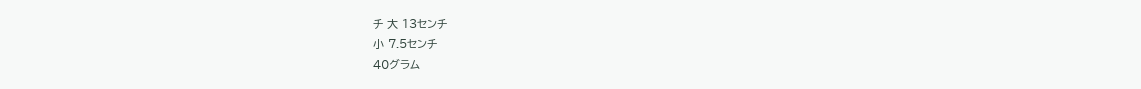チ 大 13センチ
小 7.5センチ
40グラム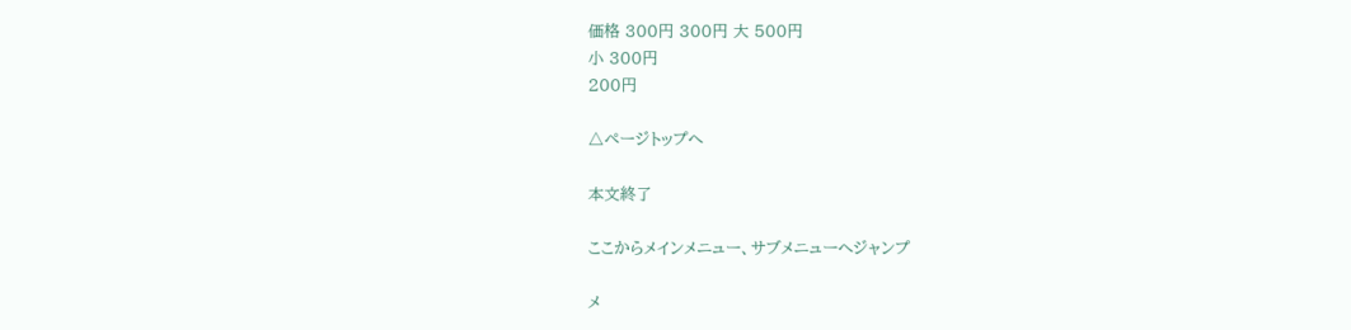価格 300円 300円 大 500円
小 300円
200円

△ページトップへ

本文終了

ここからメインメニュー、サブメニューへジャンプ

メ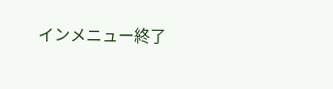インメニュー終了